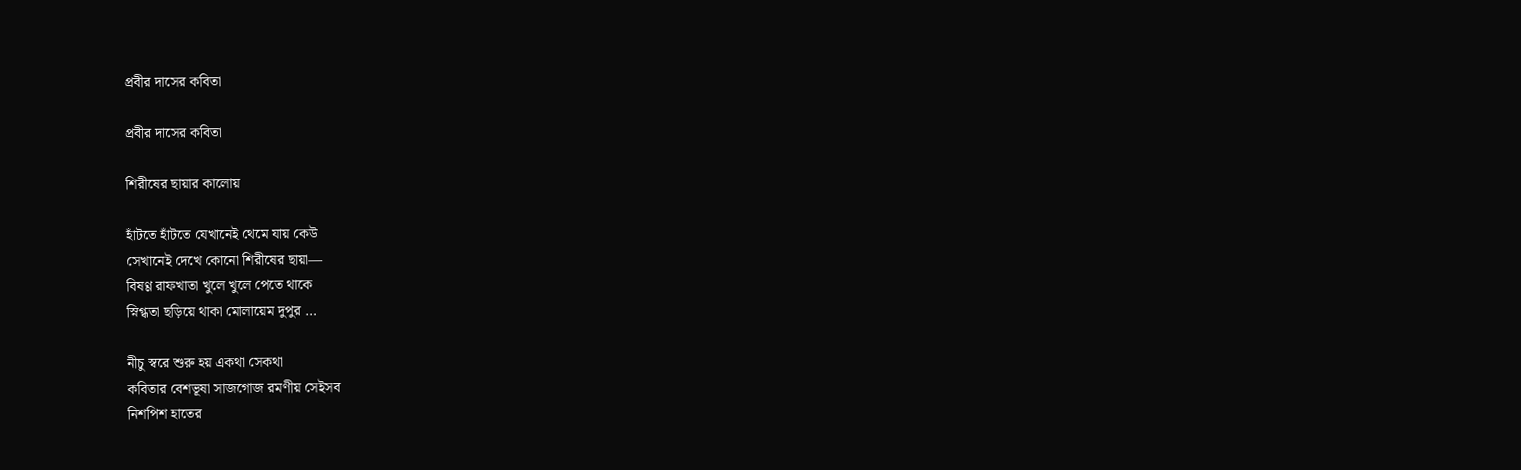প্রবীর দাসের কবিতা

প্রবীর দাসের কবিতা

শিরীষের ছায়ার কালোয়

হাঁটতে হাঁটতে যেখানেই থেমে যায় কেউ
সেখানেই দেখে কোনো শিরীষের ছায়া—
বিষণ্ণ রাফখাতা খুলে খুলে পেতে থাকে
স্নিগ্ধতা ছড়িয়ে থাকা মোলায়েম দুপুর …

নীচু স্বরে শুরু হয় একথা সেকথা
কবিতার বেশভূষা সাজগোজ রমণীয় সেইসব
নিশপিশ হাতের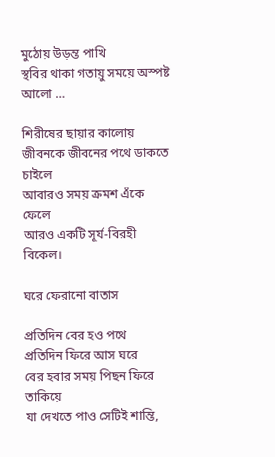মুঠোয় উড়ন্ত পাখি
স্থবির থাকা গতায়ু সময়ে অস্পষ্ট আলো …

শিরীষের ছায়ার কালোয়
জীবনকে জীবনের পথে ডাকতে চাইলে
আবারও সময় ক্রমশ এঁকে ফেলে
আরও একটি সূর্য-বিরহী বিকেল।

ঘরে ফেরানো বাতাস

প্রতিদিন বের হও পথে
প্রতিদিন ফিরে আস ঘরে
বের হবার সময় পিছন ফিরে তাকিয়ে
যা দেখতে পাও সেটিই শান্তি,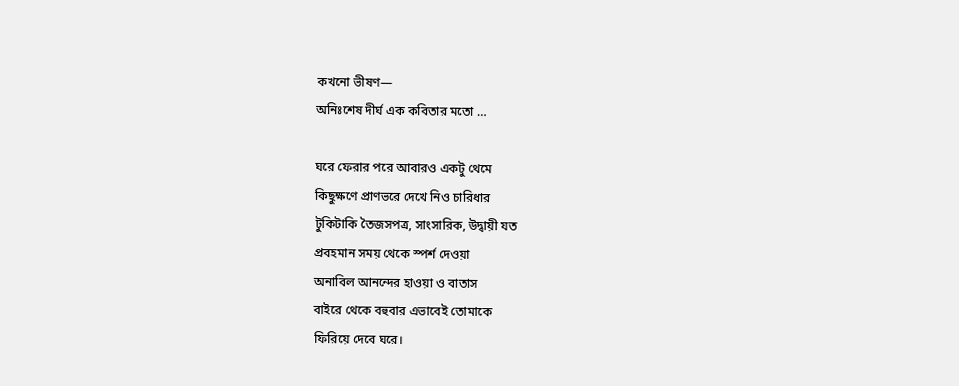কখনো ভীষণ—
অনিঃশেষ দীর্ঘ এক কবিতার মতো …

ঘরে ফেরার পরে আবারও একটু থেমে
কিছুক্ষণে প্রাণভরে দেখে নিও চারিধার
টুকিটাকি তৈজসপত্র, সাংসারিক, উদ্বায়ী যত
প্রবহমান সময় থেকে স্পর্শ দেওয়া
অনাবিল আনন্দের হাওয়া ও বাতাস
বাইরে থেকে বহুবার এভাবেই তোমাকে
ফিরিয়ে দেবে ঘরে।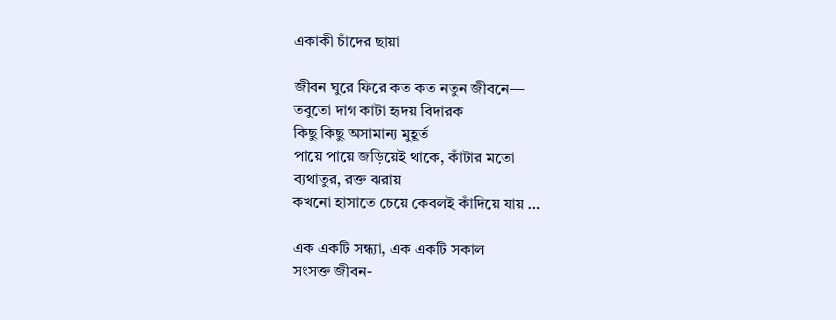একাকী চাঁদের ছায়া

জীবন ঘুরে ফিরে কত কত নতুন জীবনে—
তবুতো দাগ কাটা হৃদয় বিদারক
কিছু কিছু অসামান্য মুহূর্ত
পায়ে পায়ে জড়িয়েই থাকে, কাঁটার মতো
ব্যথাতুর, রক্ত ঝরায়
কখনো হাসাতে চেয়ে কেবলই কাঁদিয়ে যায় …

এক একটি সন্ধ্যা, এক একটি সকাল
সংসক্ত জীবন-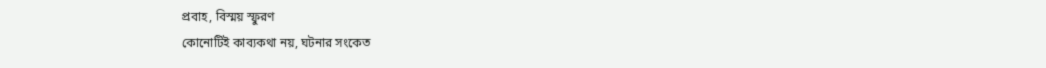প্রবাহ, বিস্ময় স্ফুরণ
কোনোটিই কাব্যকথা নয়, ঘটনার সংকেত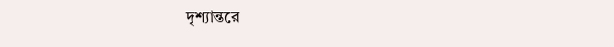দৃশ্যান্তরে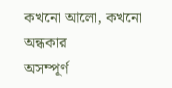কখনো আলো, কখনো অন্ধকার
অসম্পূর্ণ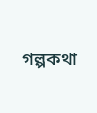গল্পকথা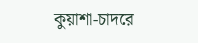কুয়াশা-চাদরে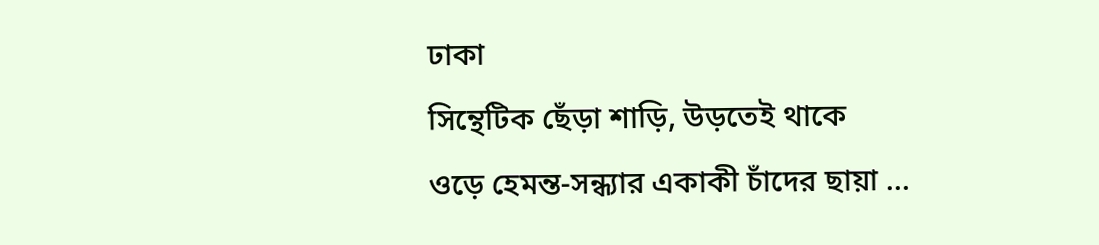ঢাকা
সিন্থেটিক ছেঁড়া শাড়ি, উড়তেই থাকে
ওড়ে হেমন্ত-সন্ধ্যার একাকী চাঁদের ছায়া …